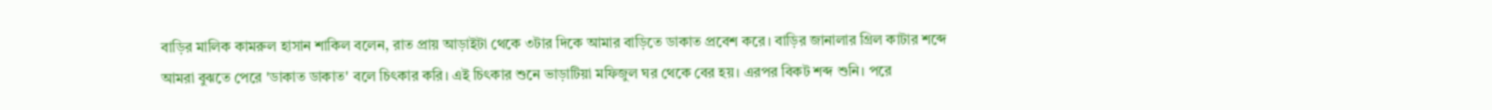বাড়ির মালিক কামরুল হাসান শাকিল বলেন, রাত প্রায় আড়াইটা থেকে ৩টার দিকে আমার বাড়িতে ডাকাত প্রবেশ করে। বাড়ির জানালার গ্রিল কাটার শব্দে আমরা বুঝতে পেরে 'ডাকাত ডাকাত' বলে চিৎকার করি। এই চিৎকার শুনে ভাড়াটিয়া মফিজুল ঘর থেকে বের হয়। এরপর বিকট শব্দ শুনি। পরে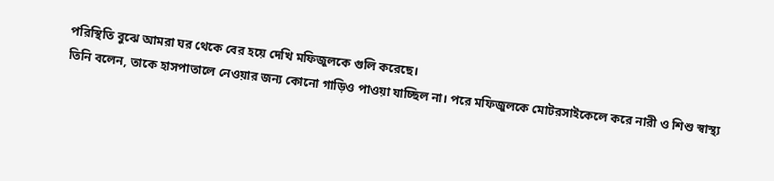পরিস্থিতি বুঝে আমরা ঘর থেকে বের হয়ে দেখি মফিজুলকে গুলি করেছে।
তিনি বলেন, তাকে হাসপাতালে নেওয়ার জন্য কোনো গাড়িও পাওয়া যাচ্ছিল না। পরে মফিজুলকে মোটরসাইকেলে করে নারী ও শিশু স্বাস্থ্য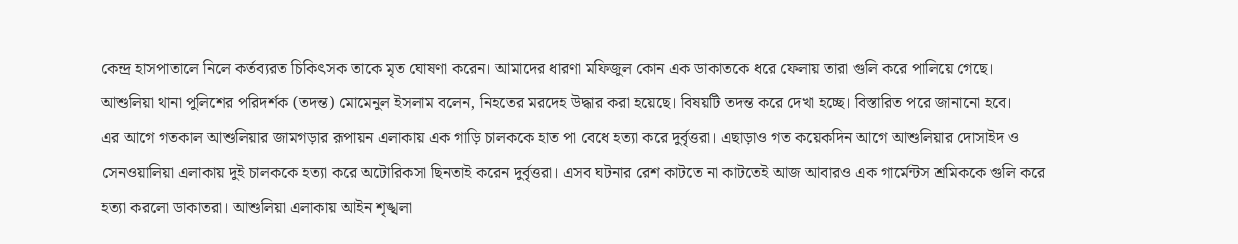কেন্দ্র হাসপাতালে নিলে কর্তব্যরত চিকিৎসক তাকে মৃত ঘোষণা করেন। আমাদের ধারণা মফিজুল কোন এক ডাকাতকে ধরে ফেলায় তারা গুলি করে পালিয়ে গেছে।
আশুলিয়া থানা পুলিশের পরিদর্শক (তদন্ত) মোমেনুল ইসলাম বলেন, নিহতের মরদেহ উদ্ধার করা হয়েছে। বিষয়টি তদন্ত করে দেখা হচ্ছে। বিস্তারিত পরে জানানো হবে।
এর আগে গতকাল আশুলিয়ার জামগড়ার রূপায়ন এলাকায় এক গাড়ি চালককে হাত পা বেধে হত্যা করে দুর্বৃত্তরা। এছাড়াও গত কয়েকদিন আগে আশুলিয়ার দোসাইদ ও সেনওয়ালিয়া এলাকায় দুই চালককে হত্যা করে অটোরিকসা ছিনতাই করেন দুর্বৃত্তরা। এসব ঘটনার রেশ কাটতে না কাটতেই আজ আবারও এক গার্মেন্টস শ্রমিককে গুলি করে হত্যা করলো ডাকাতরা। আশুলিয়া এলাকায় আইন শৃঙ্খলা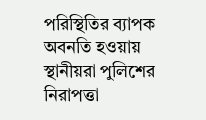পরিস্থিতির ব্যাপক অবনতি হওয়ায় স্থানীয়রা পুলিশের নিরাপত্তা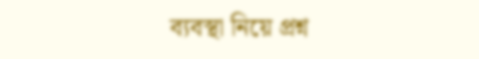ব্যবস্থা নিয়ে প্রশ্ন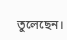তুলেছেন।